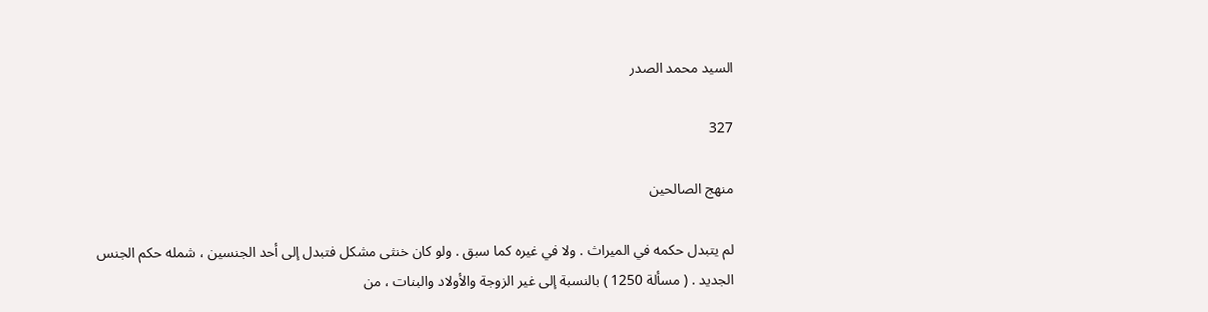السيد محمد الصدر

327

منهج الصالحين

لم يتبدل حكمه في الميراث . ولا في غيره كما سبق . ولو كان خنثى مشكل فتبدل إلى أحد الجنسين ، شمله حكم الجنس الجديد . ( مسألة 1250 ) بالنسبة إلى غير الزوجة والأولاد والبنات ، من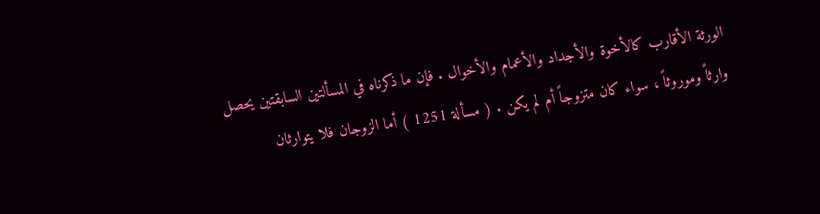الورثة الأقارب كالأخوة والأجداد والأعمام والأخوال . فإن ما ذكرناه في المسألتين السابقتين يحصل وارثاً وموروثاً ، سواء كان متزوجاً أم لم يكن . ( مسألة 1251 ) أما الزوجان فلا يتوارثان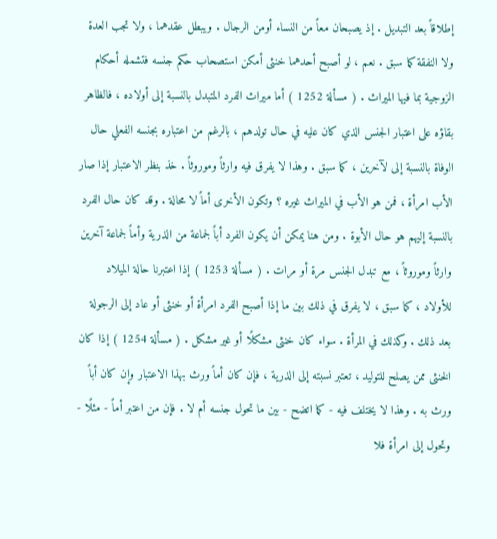إطلاقاً بعد التبديل . إذ يصبحان معاً من النساء أومن الرجال . ويبطل عقدهما ، ولا تجب العدة ولا النفقة كما سبق . نعم ، لو أصبح أحدهما خنثى أمكن استصحاب حكم جنسه فتشمله أحكام الزوجية بما فيها الميراث . ( مسألة 1252 ) أما ميراث الفرد المتبدل بالنسبة إلى أولاده ، فالظاهر بقاؤه على اعتبار الجنس الذي كان عليه في حال تولدهم ، بالرغم من اعتباره بجنسه الفعلي حال الوفاة بالنسبة إلى لآخرين ، كما سبق . وهذا لا يفرق فيه وارثاً وموروثاً . خذ بنظر الاعتبار إذا صار الأب امرأة ، فمن هو الأب في الميراث غيره ؟ وتكون الأخرى أماً لا محالة . وقد كان حال الفرد بالنسبة إليهم هو حال الأبوة . ومن هنا يمكن أن يكون الفرد أباً لجماعة من الذرية وأماً لجماعة آخرين وارثاً وموروثاً ، مع تبدل الجنس مرة أو مرات . ( مسألة 1253 ) إذا اعتبرنا حالة الميلاد للأولاد ، كما سبق ، لا يفرق في ذلك بين ما إذا أصبح الفرد امرأة أو خنثى أو عاد إلى الرجولة بعد ذلك . وكذلك في المرأة . سواء كان خنثى مشكلًا أو غير مشكل . ( مسألة 1254 ) إذا كان الخنثى ممن يصلح للتوليد ، تعتبر نسبته إلى الذرية ، فإن كان أماً ورث بهذا الاعتبار وإن كان أباً ورث به . وهذا لا يختلف فيه - كما اتضح - بين ما تحول جنسه أم لا . فإن من اعتبر أماً - مثلًا - وتحول إلى امرأة فلا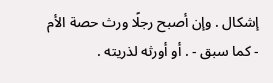إشكال . وإن أصبح رجلًا ورث حصة الأم - كما سبق - . أو أورثه لذريته .